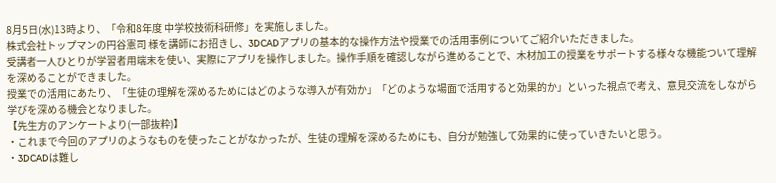8月5日(水)13時より、「令和8年度 中学校技術科研修」を実施しました。
株式会社トップマンの円谷憲司 様を講師にお招きし、3DCADアプリの基本的な操作方法や授業での活用事例についてご紹介いただきました。
受講者一人ひとりが学習者用端末を使い、実際にアプリを操作しました。操作手順を確認しながら進めることで、木材加工の授業をサポートする様々な機能ついて理解を深めることができました。
授業での活用にあたり、「生徒の理解を深めるためにはどのような導入が有効か」「どのような場面で活用すると効果的か」といった視点で考え、意見交流をしながら学びを深める機会となりました。
【先生方のアンケートより(一部抜粋)】
・これまで今回のアプリのようなものを使ったことがなかったが、生徒の理解を深めるためにも、自分が勉強して効果的に使っていきたいと思う。
・3DCADは難し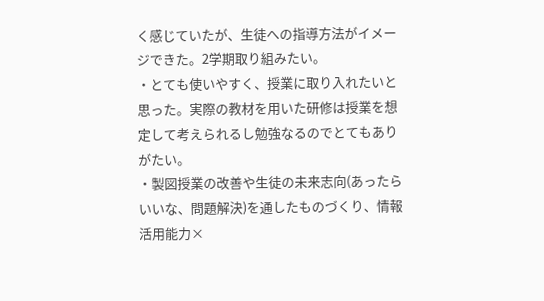く感じていたが、生徒への指導方法がイメージできた。2学期取り組みたい。
・とても使いやすく、授業に取り入れたいと思った。実際の教材を用いた研修は授業を想定して考えられるし勉強なるのでとてもありがたい。
・製図授業の改善や生徒の未来志向(あったらいいな、問題解決)を通したものづくり、情報活用能力×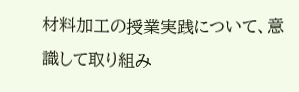材料加工の授業実践について、意識して取り組み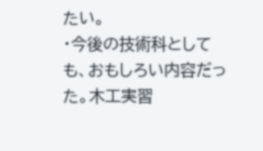たい。
・今後の技術科としても、おもしろい内容だった。木工実習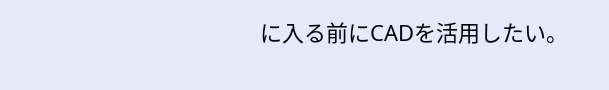に入る前にCADを活用したい。